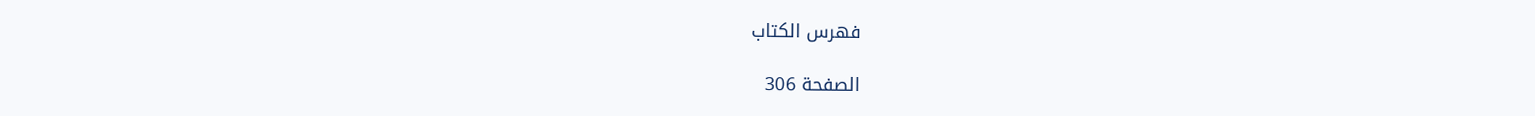فهرس الكتاب

الصفحة 306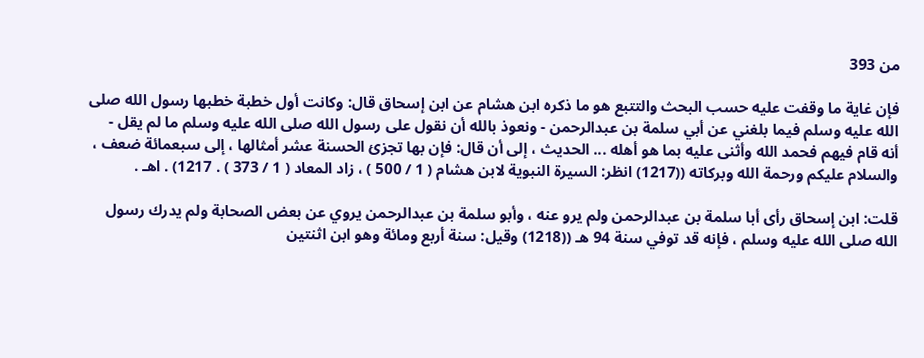من 393

فإن غاية ما وقفت عليه حسب البحث والتتبع هو ما ذكره ابن هشام عن ابن إسحاق قال: وكانت أول خطبة خطبها رسول الله صلى الله عليه وسلم فيما بلغني عن أبي سلمة بن عبدالرحمن - ونعوذ بالله أن نقول على رسول الله صلى الله عليه وسلم ما لم يقل - أنه قام فيهم فحمد الله وأثنى عليه بما هو أهله ... الحديث ، إلى أن قال: فإن بها تجزئ الحسنة عشر أمثالها ، إلى سبعمائة ضعف ، والسلام عليكم ورحمة الله وبركاته ((1217) انظر: السيرة النبوية لابن هشام ( 1 / 500 ) ، زاد المعاد ( 1 / 373 ) . 1217) . اهـ .

قلت: ابن إسحاق رأى أبا سلمة بن عبدالرحمن ولم يرو عنه ، وأبو سلمة بن عبدالرحمن يروي عن بعض الصحابة ولم يدرك رسول الله صلى الله عليه وسلم ، فإنه قد توفي سنة 94 هـ ((1218) وقيل: سنة أربع ومائة وهو ابن اثنتين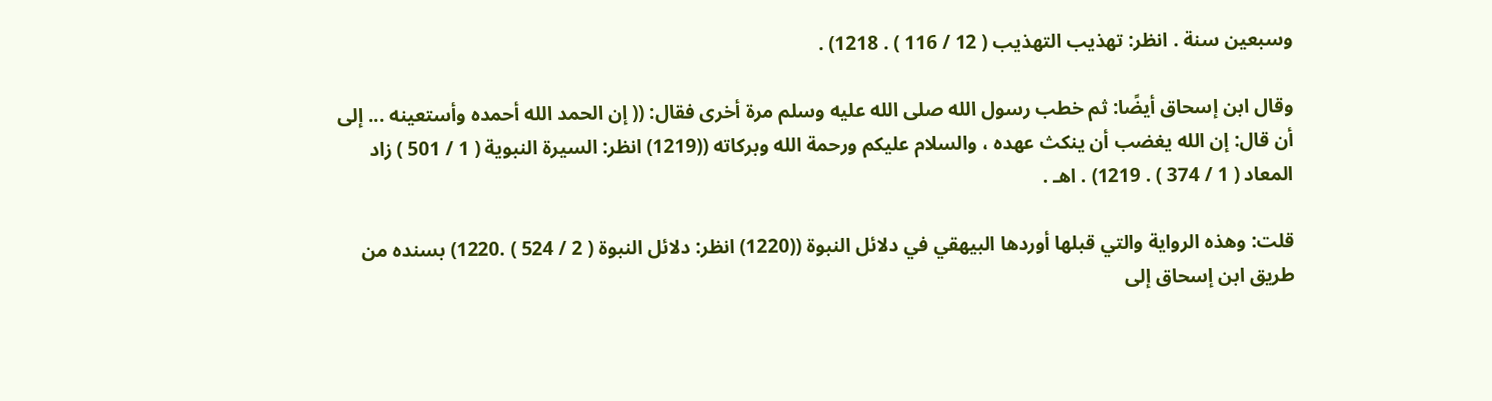وسبعين سنة . انظر: تهذيب التهذيب ( 12 / 116 ) . 1218) .

وقال ابن إسحاق أيضًا: ثم خطب رسول الله صلى الله عليه وسلم مرة أخرى فقال: (( إن الحمد الله أحمده وأستعينه ... إلى أن قال: إن الله يغضب أن ينكث عهده ، والسلام عليكم ورحمة الله وبركاته ((1219) انظر: السيرة النبوية ( 1 / 501 ) زاد المعاد ( 1 / 374 ) . 1219) . اهـ .

قلت: وهذه الرواية والتي قبلها أوردها البيهقي في دلائل النبوة ((1220) انظر: دلائل النبوة ( 2 / 524 ) .1220) بسنده من طريق ابن إسحاق إلى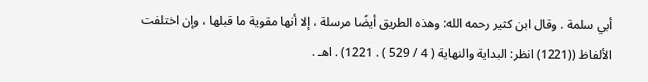أبي سلمة . وقال ابن كثير رحمه الله: وهذه الطريق أيضًا مرسلة ، إلا أنها مقوية ما قبلها ، وإن اختلفت الألفاظ ((1221) انظر: البداية والنهاية ( 4 / 529 ) . 1221) . اهـ .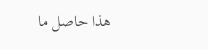هذا حاصل ما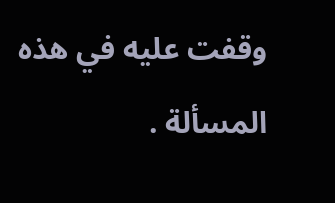وقفت عليه في هذه المسألة .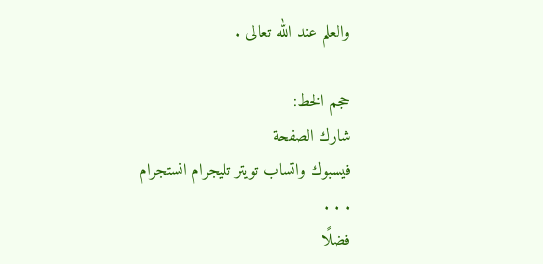والعلم عند الله تعالى .

حجم الخط:
شارك الصفحة
فيسبوك واتساب تويتر تليجرام انستجرام
. . .
فضلًا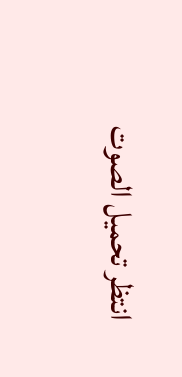انتظر تحميل الصوت